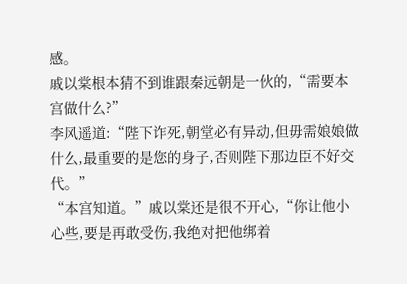感。
戚以棠根本猜不到谁跟秦远朝是一伙的,“需要本宫做什么?”
李风遥道:“陛下诈死,朝堂必有异动,但毋需娘娘做什么,最重要的是您的身子,否则陛下那边臣不好交代。”
“本宫知道。”戚以棠还是很不开心,“你让他小心些,要是再敢受伤,我绝对把他绑着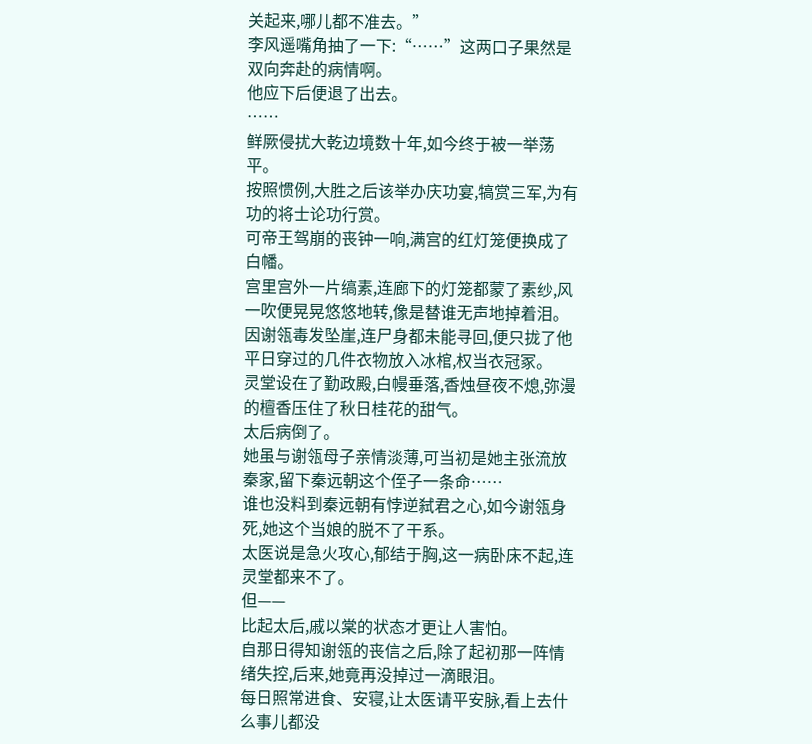关起来,哪儿都不准去。”
李风遥嘴角抽了一下:“……”这两口子果然是双向奔赴的病情啊。
他应下后便退了出去。
……
鲜厥侵扰大乾边境数十年,如今终于被一举荡平。
按照惯例,大胜之后该举办庆功宴,犒赏三军,为有功的将士论功行赏。
可帝王驾崩的丧钟一响,满宫的红灯笼便换成了白幡。
宫里宫外一片缟素,连廊下的灯笼都蒙了素纱,风一吹便晃晃悠悠地转,像是替谁无声地掉着泪。
因谢瓴毒发坠崖,连尸身都未能寻回,便只拢了他平日穿过的几件衣物放入冰棺,权当衣冠冢。
灵堂设在了勤政殿,白幔垂落,香烛昼夜不熄,弥漫的檀香压住了秋日桂花的甜气。
太后病倒了。
她虽与谢瓴母子亲情淡薄,可当初是她主张流放秦家,留下秦远朝这个侄子一条命……
谁也没料到秦远朝有悖逆弑君之心,如今谢瓴身死,她这个当娘的脱不了干系。
太医说是急火攻心,郁结于胸,这一病卧床不起,连灵堂都来不了。
但——
比起太后,戚以棠的状态才更让人害怕。
自那日得知谢瓴的丧信之后,除了起初那一阵情绪失控,后来,她竟再没掉过一滴眼泪。
每日照常进食、安寝,让太医请平安脉,看上去什么事儿都没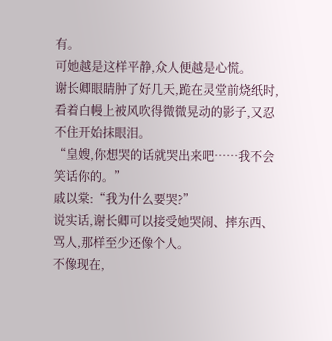有。
可她越是这样平静,众人便越是心慌。
谢长卿眼睛肿了好几天,跪在灵堂前烧纸时,看着白幔上被风吹得微微晃动的影子,又忍不住开始抹眼泪。
“皇嫂,你想哭的话就哭出来吧……我不会笑话你的。”
戚以棠:“我为什么要哭?”
说实话,谢长卿可以接受她哭闹、摔东西、骂人,那样至少还像个人。
不像现在,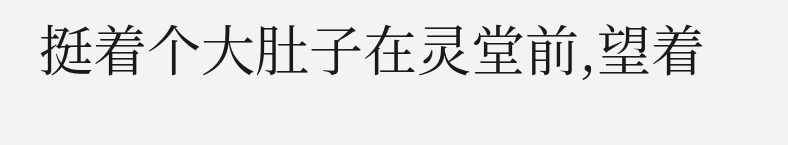挺着个大肚子在灵堂前,望着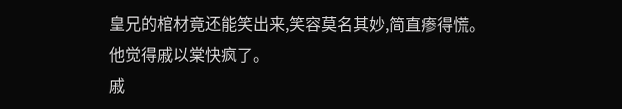皇兄的棺材竟还能笑出来,笑容莫名其妙,简直瘆得慌。
他觉得戚以棠快疯了。
戚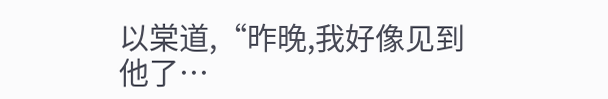以棠道,“昨晚,我好像见到他了…